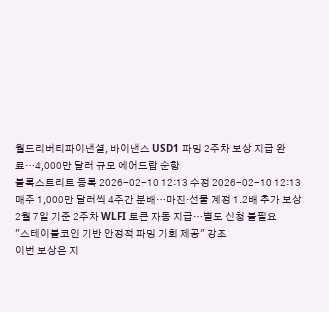월드리버티파이낸셜, 바이낸스 USD1 파밍 2주차 보상 지급 완료…4,000만 달러 규모 에어드랍 순항
블록스트리트 등록 2026-02-10 12:13 수정 2026-02-10 12:13
매주 1,000만 달러씩 4주간 분배…마진·선물 계정 1.2배 추가 보상
2월 7일 기준 2주차 WLFI 토큰 자동 지급…별도 신청 불필요
"스테이블코인 기반 안정적 파밍 기회 제공" 강조
이번 보상은 지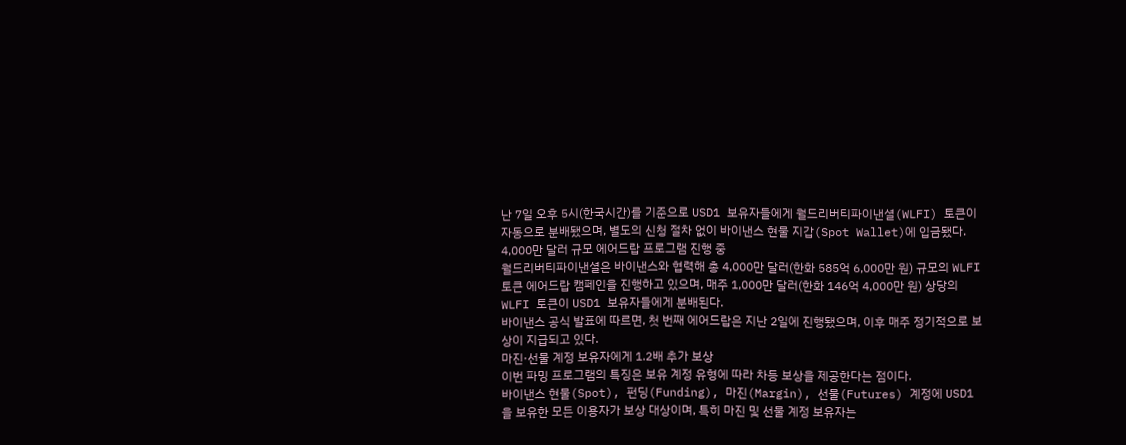난 7일 오후 5시(한국시간)를 기준으로 USD1 보유자들에게 월드리버티파이낸셜(WLFI) 토큰이 자동으로 분배됐으며, 별도의 신청 절차 없이 바이낸스 현물 지갑(Spot Wallet)에 입금됐다.
4,000만 달러 규모 에어드랍 프로그램 진행 중
월드리버티파이낸셜은 바이낸스와 협력해 총 4,000만 달러(한화 585억 6,000만 원) 규모의 WLFI 토큰 에어드랍 캠페인을 진행하고 있으며, 매주 1,000만 달러(한화 146억 4,000만 원) 상당의 WLFI 토큰이 USD1 보유자들에게 분배된다.
바이낸스 공식 발표에 따르면, 첫 번째 에어드랍은 지난 2일에 진행됐으며, 이후 매주 정기적으로 보상이 지급되고 있다.
마진·선물 계정 보유자에게 1.2배 추가 보상
이번 파밍 프로그램의 특징은 보유 계정 유형에 따라 차등 보상을 제공한다는 점이다.
바이낸스 현물(Spot), 펀딩(Funding), 마진(Margin), 선물(Futures) 계정에 USD1을 보유한 모든 이용자가 보상 대상이며, 특히 마진 및 선물 계정 보유자는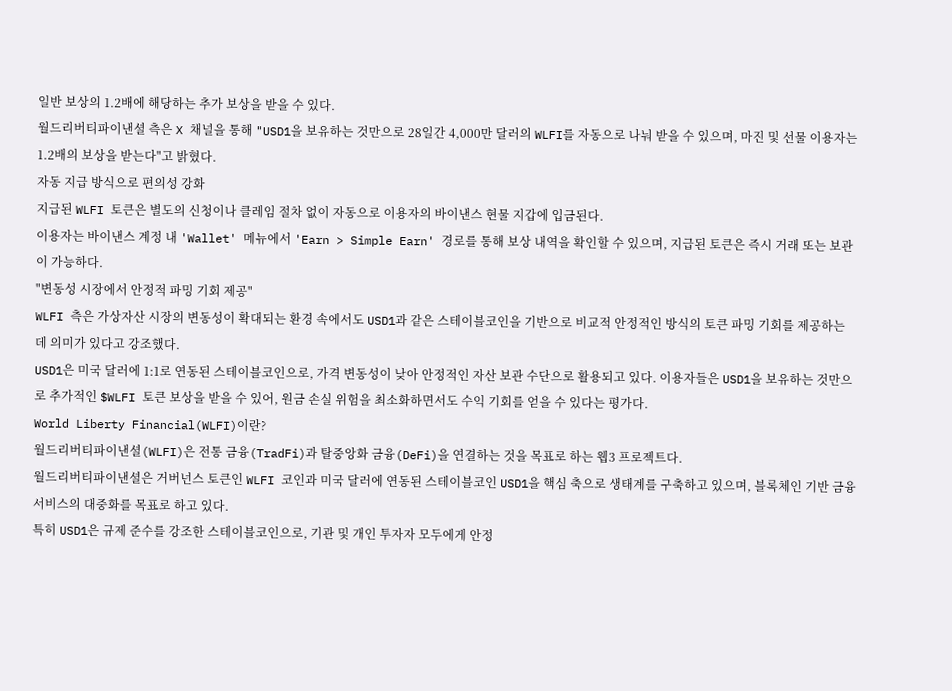일반 보상의 1.2배에 해당하는 추가 보상을 받을 수 있다.
월드리버티파이낸셜 측은 X 채널을 통해 "USD1을 보유하는 것만으로 28일간 4,000만 달러의 WLFI를 자동으로 나눠 받을 수 있으며, 마진 및 선물 이용자는 1.2배의 보상을 받는다"고 밝혔다.
자동 지급 방식으로 편의성 강화
지급된 WLFI 토큰은 별도의 신청이나 클레임 절차 없이 자동으로 이용자의 바이낸스 현물 지갑에 입금된다.
이용자는 바이낸스 계정 내 'Wallet' 메뉴에서 'Earn > Simple Earn' 경로를 통해 보상 내역을 확인할 수 있으며, 지급된 토큰은 즉시 거래 또는 보관이 가능하다.
"변동성 시장에서 안정적 파밍 기회 제공"
WLFI 측은 가상자산 시장의 변동성이 확대되는 환경 속에서도 USD1과 같은 스테이블코인을 기반으로 비교적 안정적인 방식의 토큰 파밍 기회를 제공하는 데 의미가 있다고 강조했다.
USD1은 미국 달러에 1:1로 연동된 스테이블코인으로, 가격 변동성이 낮아 안정적인 자산 보관 수단으로 활용되고 있다. 이용자들은 USD1을 보유하는 것만으로 추가적인 $WLFI 토큰 보상을 받을 수 있어, 원금 손실 위험을 최소화하면서도 수익 기회를 얻을 수 있다는 평가다.
World Liberty Financial(WLFI)이란?
월드리버티파이낸셜(WLFI)은 전통 금융(TradFi)과 탈중앙화 금융(DeFi)을 연결하는 것을 목표로 하는 웹3 프로젝트다.
월드리버티파이낸셜은 거버넌스 토큰인 WLFI 코인과 미국 달러에 연동된 스테이블코인 USD1을 핵심 축으로 생태계를 구축하고 있으며, 블록체인 기반 금융 서비스의 대중화를 목표로 하고 있다.
특히 USD1은 규제 준수를 강조한 스테이블코인으로, 기관 및 개인 투자자 모두에게 안정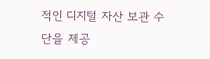적인 디지털 자산 보관 수단을 제공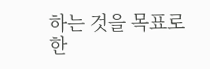하는 것을 목표로 한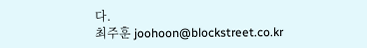다.
최주훈 joohoon@blockstreet.co.kr